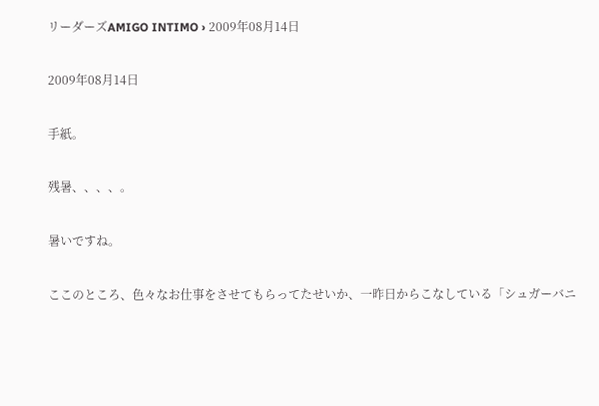リーダーズAMIGO INTIMO › 2009年08月14日

2009年08月14日

手紙。

残暑、、、、。

暑いですね。

ここのところ、色々なお仕事をさせてもらってたせいか、一昨日からこなしている「シュガーバニ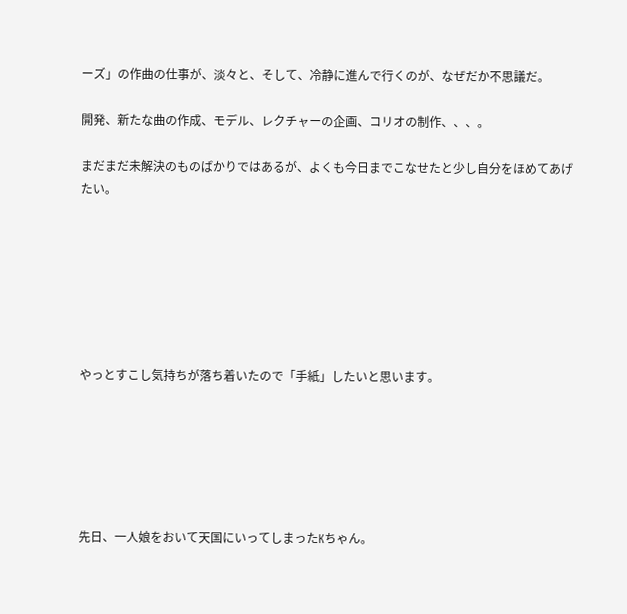ーズ」の作曲の仕事が、淡々と、そして、冷静に進んで行くのが、なぜだか不思議だ。

開発、新たな曲の作成、モデル、レクチャーの企画、コリオの制作、、、。

まだまだ未解決のものばかりではあるが、よくも今日までこなせたと少し自分をほめてあげたい。







やっとすこし気持ちが落ち着いたので「手紙」したいと思います。






先日、一人娘をおいて天国にいってしまったKちゃん。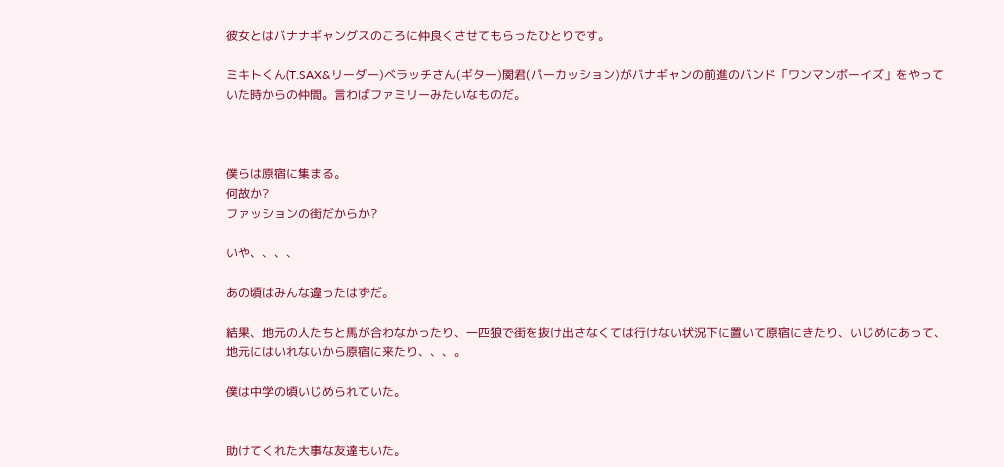彼女とはバナナギャングスのころに仲良くさせてもらったひとりです。

ミキトくん(T.SAX&リーダー)ベラッチさん(ギター)関君(パーカッション)がバナギャンの前進のバンド「ワンマンボーイズ」をやっていた時からの仲間。言わばファミリーみたいなものだ。



僕らは原宿に集まる。
何故か?
ファッションの街だからか?

いや、、、、

あの頃はみんな違ったはずだ。

結果、地元の人たちと馬が合わなかったり、一匹狼で街を抜け出さなくては行けない状況下に置いて原宿にきたり、いじめにあって、地元にはいれないから原宿に来たり、、、。

僕は中学の頃いじめられていた。


助けてくれた大事な友達もいた。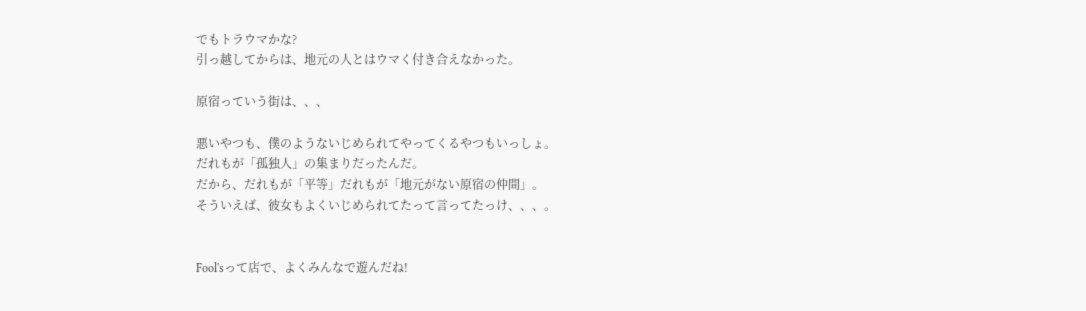でもトラウマかな?
引っ越してからは、地元の人とはウマく付き合えなかった。

原宿っていう街は、、、

悪いやつも、僕のようないじめられてやってくるやつもいっしょ。
だれもが「孤独人」の集まりだったんだ。
だから、だれもが「平等」だれもが「地元がない原宿の仲間」。
そういえば、彼女もよくいじめられてたって言ってたっけ、、、。


Fool'sって店で、よくみんなで遊んだね!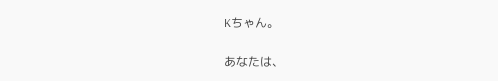Kちゃん。


あなたは、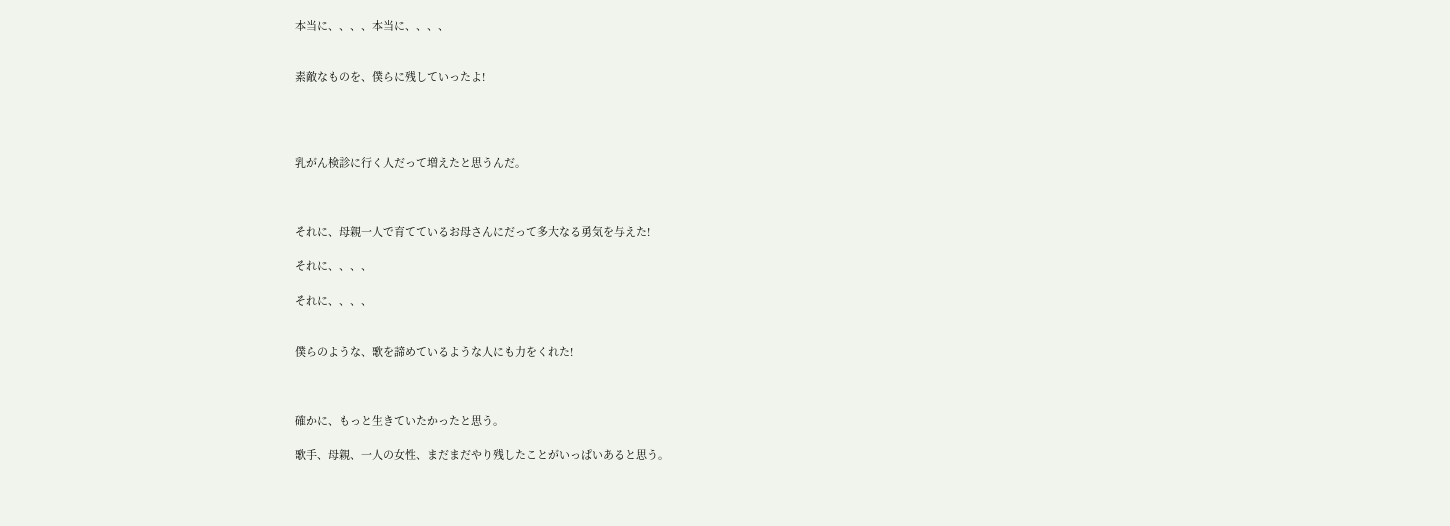本当に、、、、本当に、、、、


素敵なものを、僕らに残していったよ!




乳がん検診に行く人だって増えたと思うんだ。



それに、母親一人で育てているお母さんにだって多大なる勇気を与えた!

それに、、、、

それに、、、、


僕らのような、歌を諦めているような人にも力をくれた!



確かに、もっと生きていたかったと思う。

歌手、母親、一人の女性、まだまだやり残したことがいっぱいあると思う。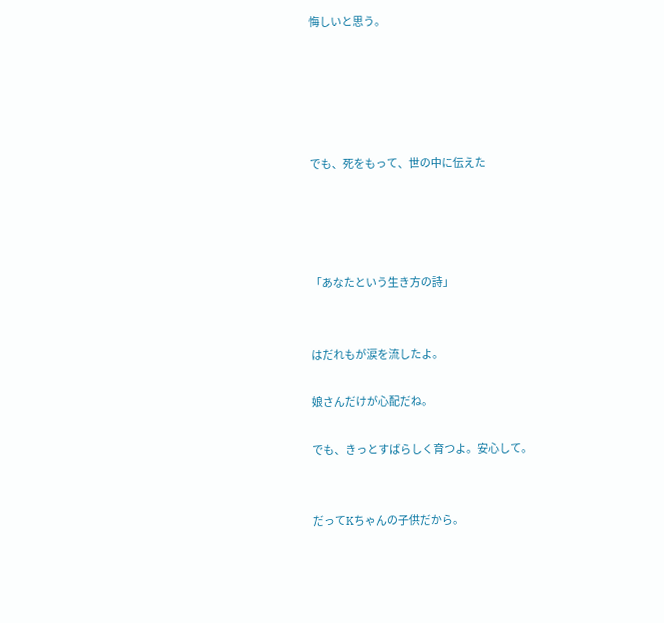悔しいと思う。





でも、死をもって、世の中に伝えた




「あなたという生き方の詩」


はだれもが涙を流したよ。

娘さんだけが心配だね。

でも、きっとすばらしく育つよ。安心して。


だってKちゃんの子供だから。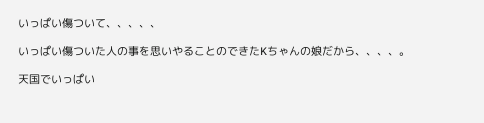いっぱい傷ついて、、、、、

いっぱい傷ついた人の事を思いやることのできたKちゃんの娘だから、、、、。

天国でいっぱい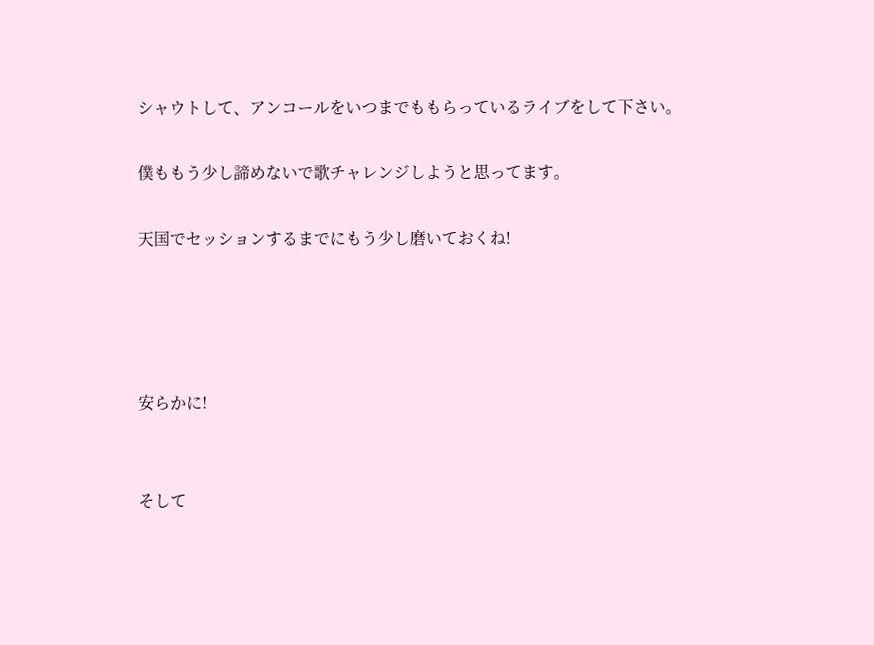シャウトして、アンコールをいつまでももらっているライブをして下さい。

僕ももう少し諦めないで歌チャレンジしようと思ってます。

天国でセッションするまでにもう少し磨いておくね!




安らかに!


そして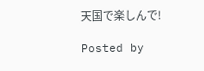天国で楽しんで!

Posted by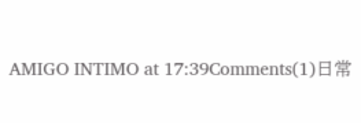AMIGO INTIMO at 17:39Comments(1)日常